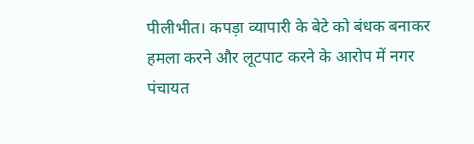पीलीभीत। कपड़ा व्यापारी के बेटे को बंधक बनाकर हमला करने और लूटपाट करने के आरोप में नगर पंचायत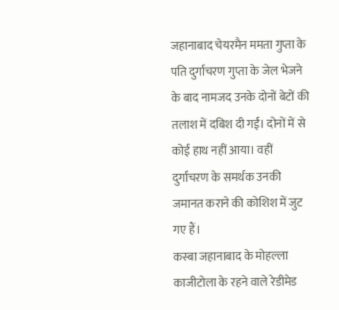जहानाबाद चेयरमैन ममता गुप्ता के पति दुर्गाचरण गुप्ता के जेल भेजने के बाद नामजद उनके दोनों बेटों की तलाश में दबिश दी गईं। दोनों में से कोई हाथ नहीं आया। वहीं दुर्गाचरण के समर्थक उनकी जमानत कराने की कोशिश में जुट गए हैं।
कस्बा जहानाबाद के मोहल्ला काजीटोला के रहने वाले रेडीमेड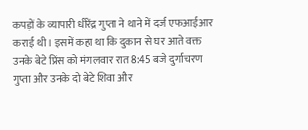कपड़ों के व्यापारी धीरेंद्र गुप्ता ने थाने में दर्ज एफआईआर कराई थी। इसमें कहा था कि दुकान से घर आते वक्त उनके बेटे प्रिंस को मंगलवार रात 8:45 बजे दुर्गाचरण गुप्ता और उनके दो बेटे शिवा और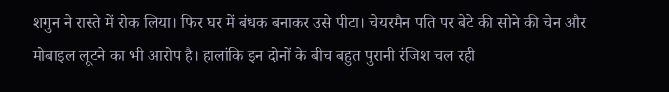शगुन ने रास्ते में रोक लिया। फिर घर में बंधक बनाकर उसे पीटा। चेयरमैन पति पर बेटे की सोने की चेन और मोबाइल लूटने का भी आरोप है। हालांकि इन दोनों के बीच बहुत पुरानी रंजिश चल रही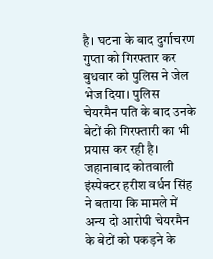है। घटना के बाद दुर्गाचरण गुप्ता को गिरफ्तार कर बुधवार को पुलिस ने जेल भेज दिया। पुलिस चेयरमैन पति के बाद उनके बेटों की गिरफ्तारी का भी प्रयास कर रही है। जहानाबाद कोतवाली इंस्पेक्टर हरीश वर्धन सिंह ने बताया कि मामले में अन्य दो आरोपी चेयरमैन के बेटों को पकड़ने के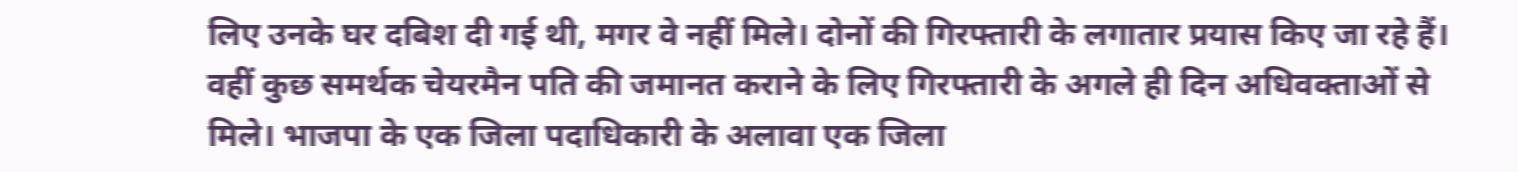लिए उनके घर दबिश दी गई थी, मगर वे नहीं मिले। दोनों की गिरफ्तारी के लगातार प्रयास किए जा रहे हैं।
वहीं कुछ समर्थक चेयरमैन पति की जमानत कराने के लिए गिरफ्तारी के अगले ही दिन अधिवक्ताओं से मिले। भाजपा के एक जिला पदाधिकारी के अलावा एक जिला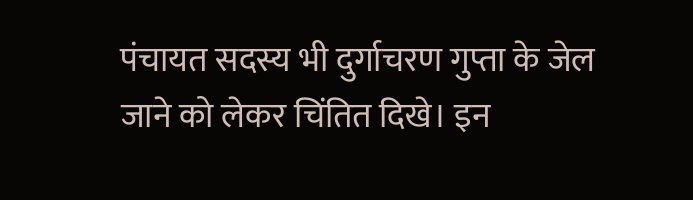पंचायत सदस्य भी दुर्गाचरण गुप्ता के जेल जाने को लेकर चिंतित दिखे। इन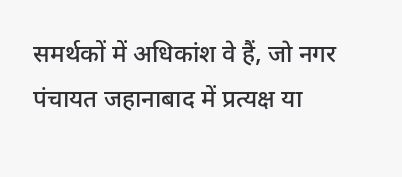समर्थकों में अधिकांश वे हैं, जो नगर पंचायत जहानाबाद में प्रत्यक्ष या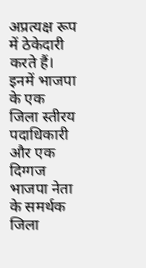अप्रत्यक्ष रूप में ठेकेदारी करते हैं। इनमें भाजपा के एक जिला स्तीरय पदाधिकारी और एक दिग्गज भाजपा नेता के समर्थक जिला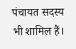पंचायत सदस्य भी शामिल हैं।